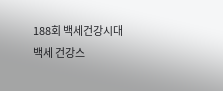188회 백세건강시대
백세 건강스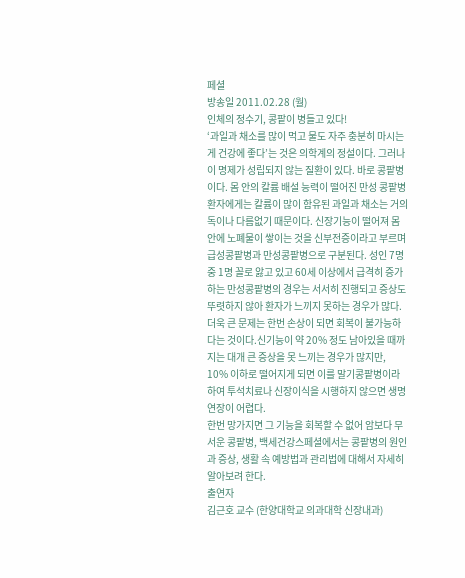페셜
방송일 2011.02.28 (월)
인체의 정수기, 콩팥이 병들고 있다!
‘과일과 채소를 많이 먹고 물도 자주 충분히 마시는 게 건강에 좋다’는 것은 의학계의 정설이다. 그러나 이 명제가 성립되지 않는 질환이 있다. 바로 콩팥병이다. 몸 안의 칼륨 배설 능력이 떨어진 만성 콩팥병 환자에게는 칼륨이 많이 함유된 과일과 채소는 거의 독이나 다름없기 때문이다. 신장기능이 떨어져 몸 안에 노폐물이 쌓이는 것을 신부전증이라고 부르며 급성콩팥병과 만성콩팥병으로 구분된다. 성인 7명 중 1명 꼴로 앓고 있고 60세 이상에서 급격히 증가하는 만성콩팥병의 경우는 서서히 진행되고 증상도 뚜렷하지 않아 환자가 느끼지 못하는 경우가 많다. 더욱 큰 문제는 한번 손상이 되면 회복이 불가능하다는 것이다.신기능이 약 20% 정도 남아있을 때까지는 대개 큰 증상을 못 느끼는 경우가 많지만, 10% 이하로 떨어지게 되면 이를 말기콩팥병이라 하여 투석치료나 신장이식을 시행하지 않으면 생명연장이 어렵다.
한번 망가지면 그 기능을 회복할 수 없어 암보다 무서운 콩팥병, 백세건강스페셜에서는 콩팥병의 원인과 증상, 생활 속 예방법과 관리법에 대해서 자세히 알아보려 한다.
출연자
김근호 교수 (한양대학교 의과대학 신장내과)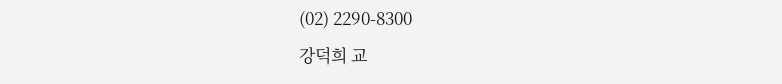(02) 2290-8300
강덕희 교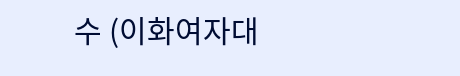수 (이화여자대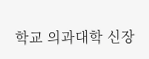학교 의과대학 신장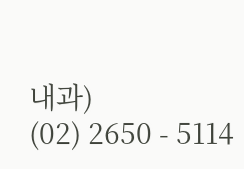내과)
(02) 2650 - 5114